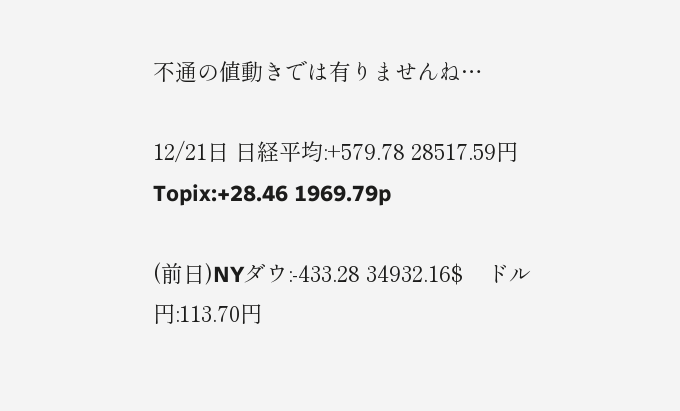不通の値動きでは有りませんね…

12/21日 日経平均:+579.78 28517.59円 Topix:+28.46 1969.79p

(前日)NYダウ:-433.28 34932.16$    ドル円:113.70円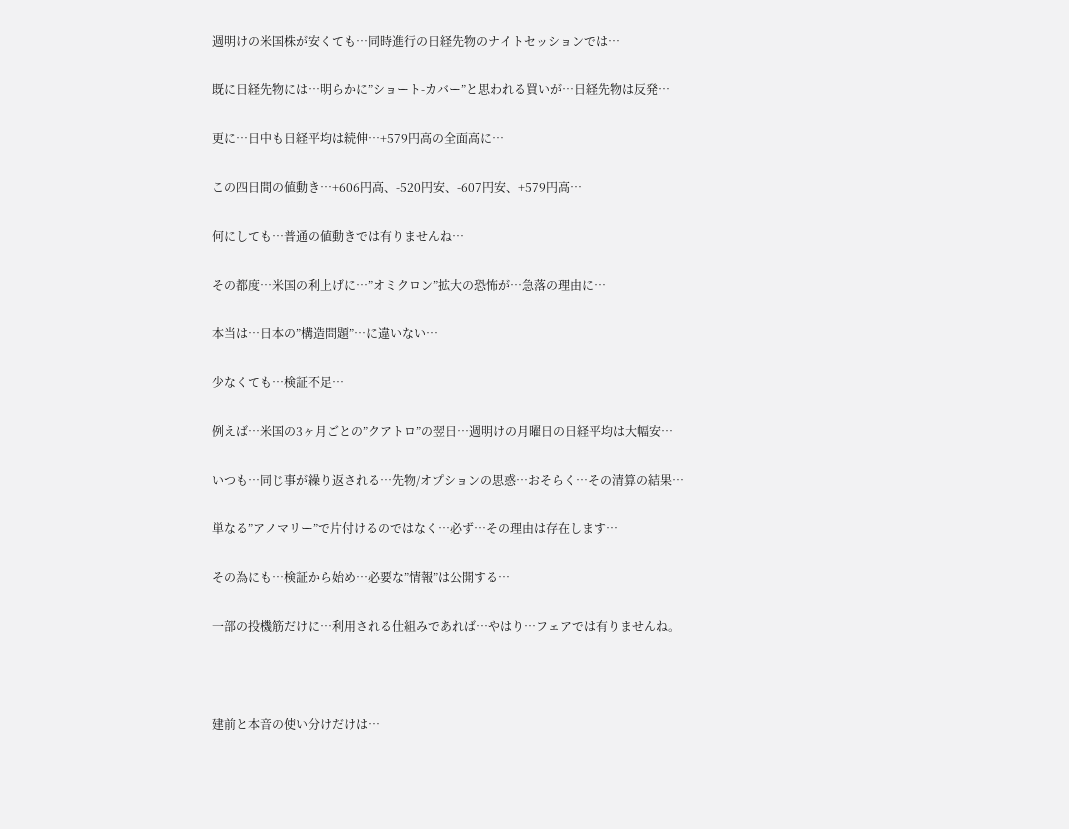週明けの米国株が安くても…同時進行の日経先物のナイトセッションでは…

既に日経先物には…明らかに”ショート-カバー”と思われる買いが…日経先物は反発…

更に…日中も日経平均は続伸…+579円高の全面高に…

この四日間の値動き…+606円高、-520円安、-607円安、+579円高…

何にしても…普通の値動きでは有りませんね…

その都度…米国の利上げに…”オミクロン”拡大の恐怖が…急落の理由に…

本当は…日本の”構造問題”…に違いない…

少なくても…検証不足…

例えば…米国の3ヶ月ごとの”クアトロ”の翌日…週明けの月曜日の日経平均は大幅安…

いつも…同じ事が繰り返される…先物/オプションの思惑…おそらく…その清算の結果…

単なる”アノマリー”で片付けるのではなく…必ず…その理由は存在します…

その為にも…検証から始め…必要な”情報”は公開する…

一部の投機筋だけに…利用される仕組みであれば…やはり…フェアでは有りませんね。



建前と本音の使い分けだけは…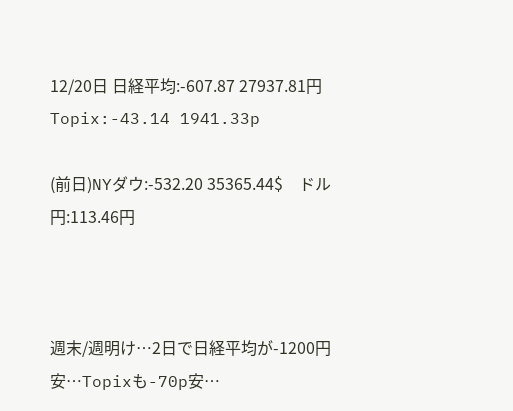12/20日 日経平均:-607.87 27937.81円 Topix:-43.14 1941.33p

(前日)NYダウ:-532.20 35365.44$    ドル円:113.46円



週末/週明け…2日で日経平均が-1200円安…Topixも-70p安…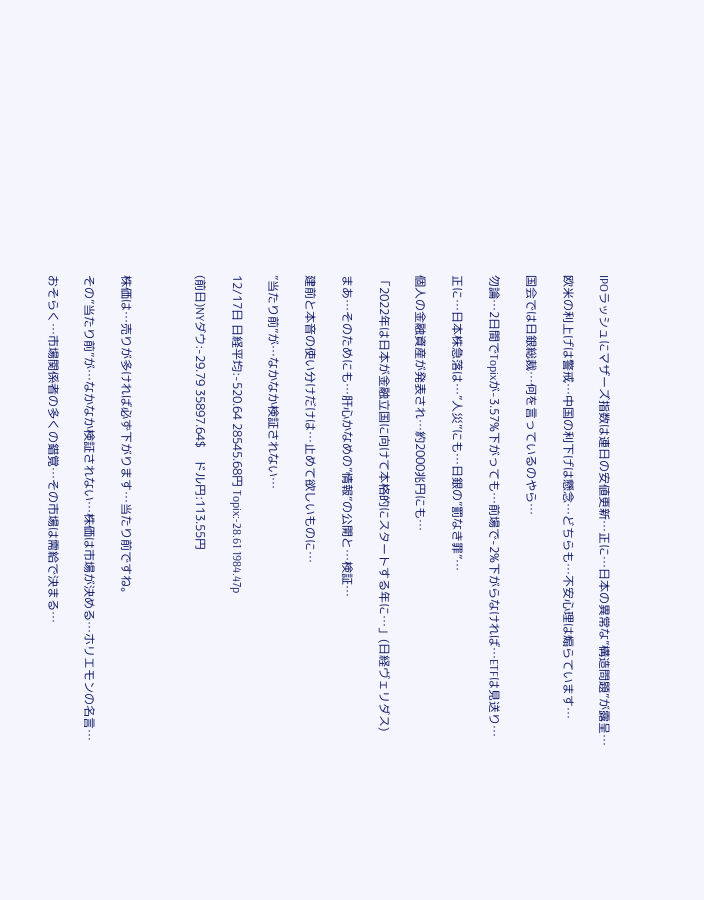IPOラッシュにマザーズ指数は連日の安値更新…正に…日本の異常な”構造問題”が露呈…

欧米の利上げは警戒…中国の利下げは懸念…どちらも…不安心理は煽らています…

国会では日銀総裁…何を言っているのやら…

勿論…2日間でTopixが-3.57%下がっても…前場で-2%下がらなければ…ETFは見送り…

正に…日本株急落は…”人災”にも…日銀の”罰なき罪”…

個人の金融資産が発表され…約2000兆円にも…

「2022年は日本が金融立国に向けて本格的にスタートする年に…」(日経ヴェリダス)

まあ…そのためにも…肝心かなめの”情報”の公開と…検証…

建前と本音の使い分けだけは…止めて欲しいものに…

”当たり前”が…なかなか検証されない…

12/17日 日経平均:-520.64 28545.68円 Topix:-28.61 1984.47p

(前日)NYダウ:-29.79 35897.64$    ドル円:113.55円



株価は…売りが多ければ必ず下がります…当たり前ですね。

その”当たり前”が…なかなか検証されない…株価は市場が決める…ホリエモンの名言…

おそらく…市場関係者の多くの錯覚…その市場は需給で決まる…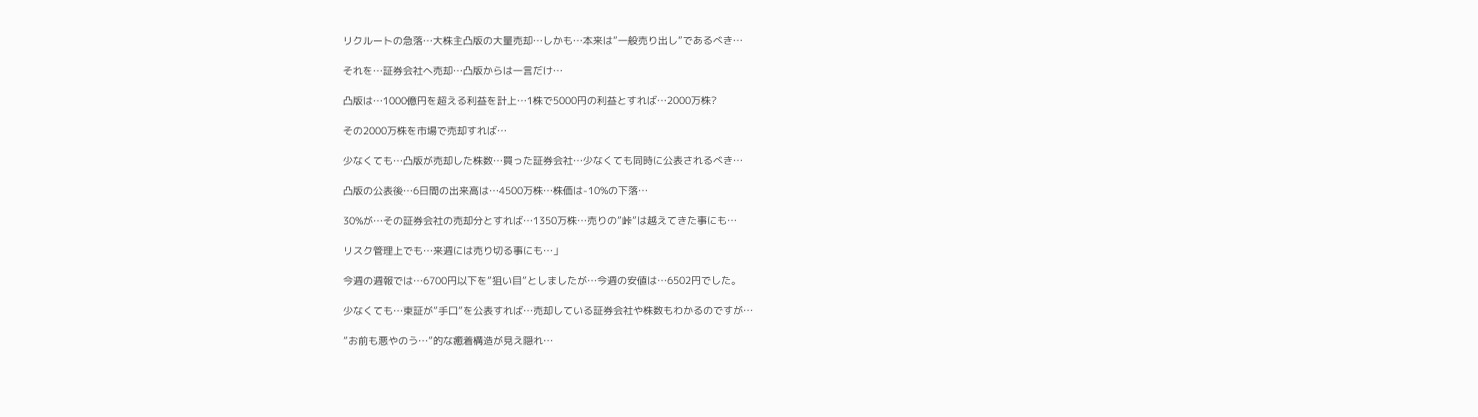リクルートの急落…大株主凸版の大量売却…しかも…本来は”一般売り出し”であるべき…

それを…証券会社へ売却…凸版からは一言だけ…

凸版は…1000億円を超える利益を計上…1株で5000円の利益とすれば…2000万株?

その2000万株を市場で売却すれば…

少なくても…凸版が売却した株数…買った証券会社…少なくても同時に公表されるべき…

凸版の公表後…6日間の出来高は…4500万株…株価は-10%の下落…

30%が…その証券会社の売却分とすれば…1350万株…売りの”峠”は越えてきた事にも…

リスク管理上でも…来週には売り切る事にも…」

今週の週報では…6700円以下を”狙い目”としましたが…今週の安値は…6502円でした。

少なくても…東証が”手口”を公表すれば…売却している証券会社や株数もわかるのですが…

”お前も悪やのう…”的な癒着構造が見え隠れ…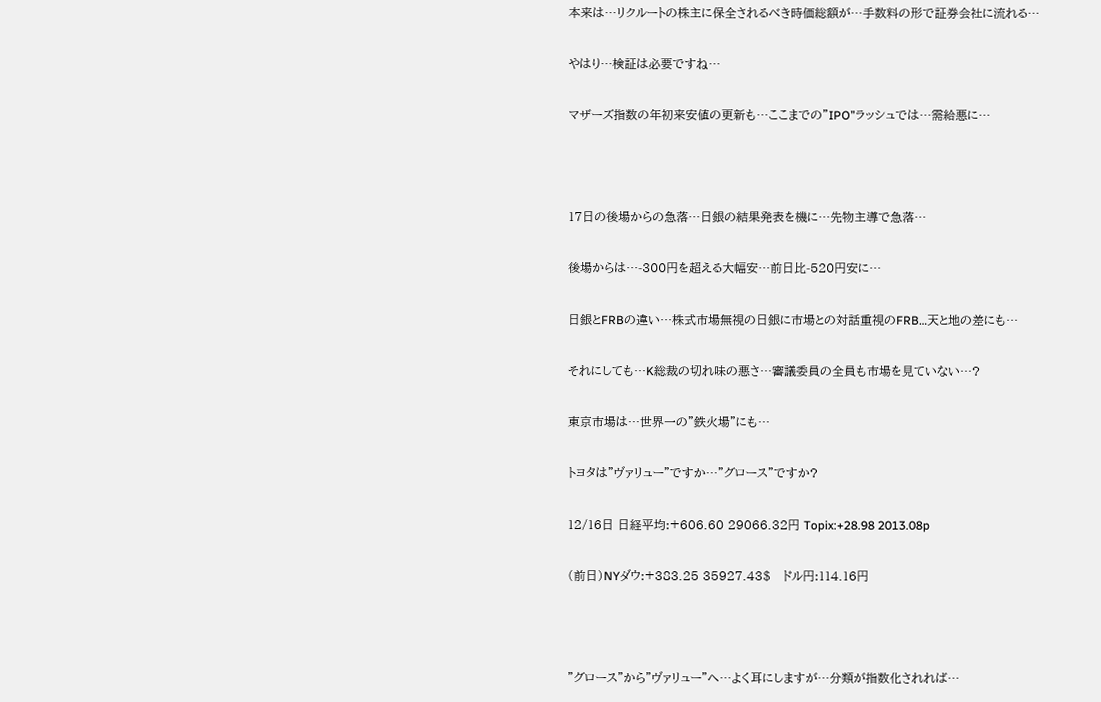本来は…リクルートの株主に保全されるべき時価総額が…手数料の形で証券会社に流れる…

やはり…検証は必要ですね…

マザーズ指数の年初来安値の更新も…ここまでの”IPO”ラッシュでは…需給悪に…



17日の後場からの急落…日銀の結果発表を機に…先物主導で急落…

後場からは…-300円を超える大幅安…前日比-520円安に…

日銀とFRBの違い…株式市場無視の日銀に市場との対話重視のFRB…天と地の差にも…

それにしても…K総裁の切れ味の悪さ…審議委員の全員も市場を見ていない…?

東京市場は…世界一の”鉄火場”にも…

トヨタは”ヴァリュー”ですか…”グロース”ですか?

12/16日 日経平均:+606.60 29066.32円 Topix:+28.98 2013.08p

(前日)NYダウ:+383.25 35927.43$   ドル円:114.16円



”グロース”から”ヴァリュー”へ…よく耳にしますが…分類が指数化されれば…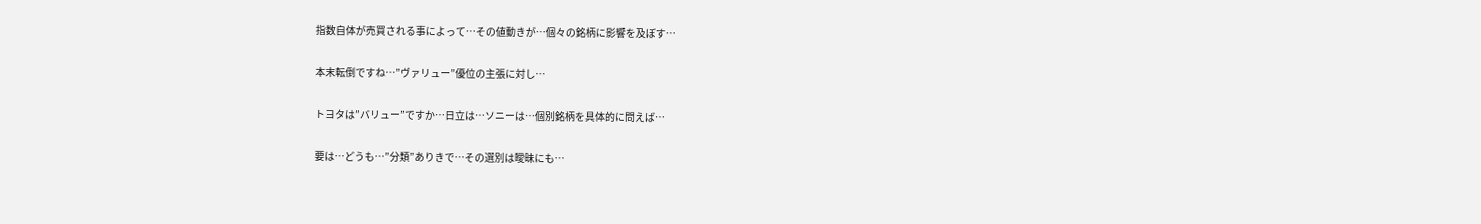指数自体が売買される事によって…その値動きが…個々の銘柄に影響を及ぼす…

本末転倒ですね…”ヴァリュー”優位の主張に対し…

トヨタは”バリュー”ですか…日立は…ソニーは…個別銘柄を具体的に問えば…

要は…どうも…”分類”ありきで…その選別は曖昧にも…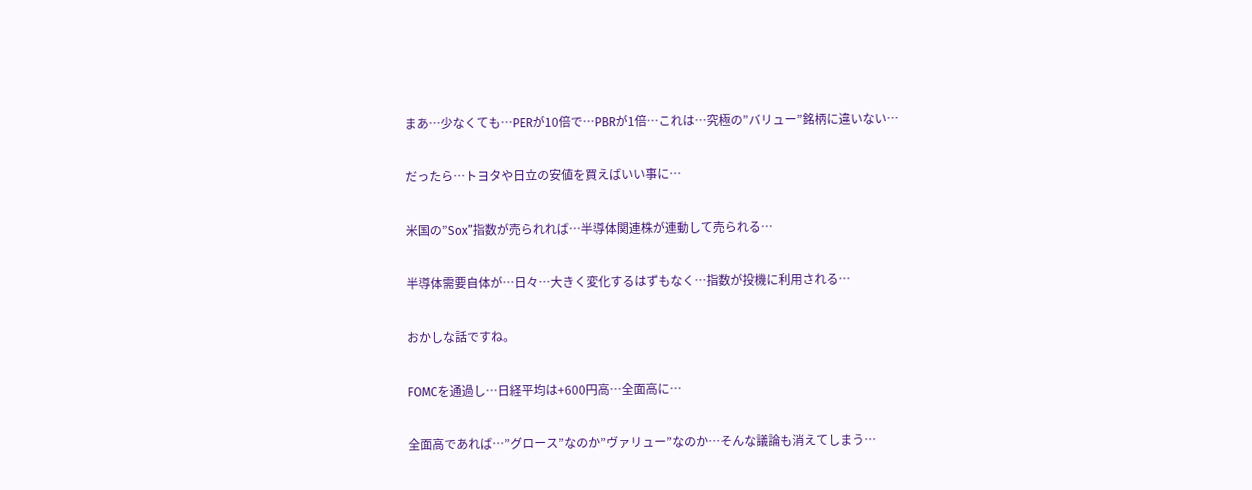まあ…少なくても…PERが10倍で…PBRが1倍…これは…究極の”バリュー”銘柄に違いない…

だったら…トヨタや日立の安値を買えばいい事に…

米国の”Sox”指数が売られれば…半導体関連株が連動して売られる…

半導体需要自体が…日々…大きく変化するはずもなく…指数が投機に利用される…

おかしな話ですね。

FOMCを通過し…日経平均は+600円高…全面高に…

全面高であれば…”グロース”なのか”ヴァリュー”なのか…そんな議論も消えてしまう…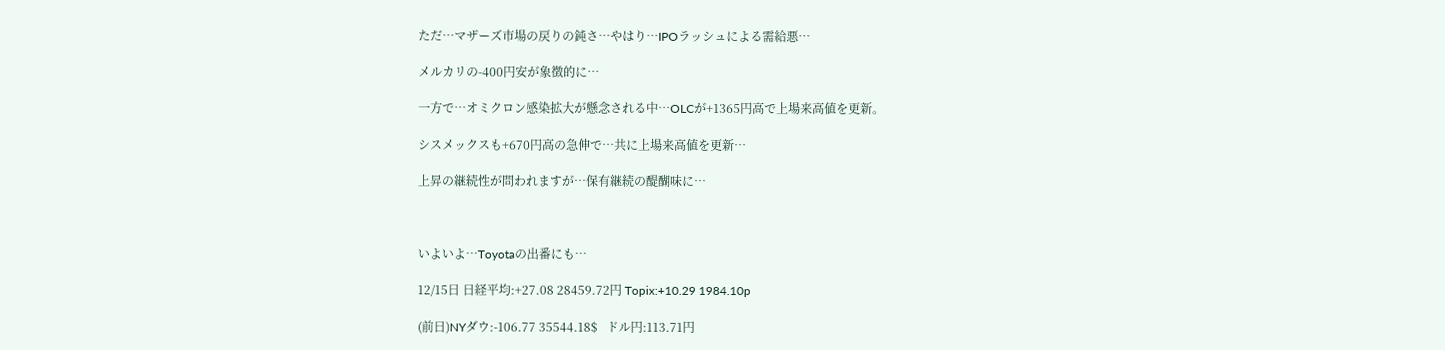ただ…マザーズ市場の戻りの鈍さ…やはり…IPOラッシュによる需給悪…

メルカリの-400円安が象徴的に…

一方で…オミクロン感染拡大が懸念される中…OLCが+1365円高で上場来高値を更新。

シスメックスも+670円高の急伸で…共に上場来高値を更新…

上昇の継続性が問われますが…保有継続の醍醐味に…



いよいよ…Toyotaの出番にも…

12/15日 日経平均:+27.08 28459.72円 Topix:+10.29 1984.10p

(前日)NYダウ:-106.77 35544.18$   ドル円:113.71円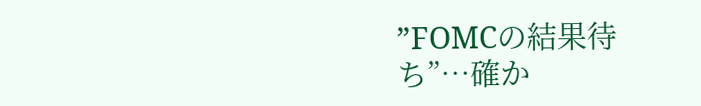”FOMCの結果待ち”…確か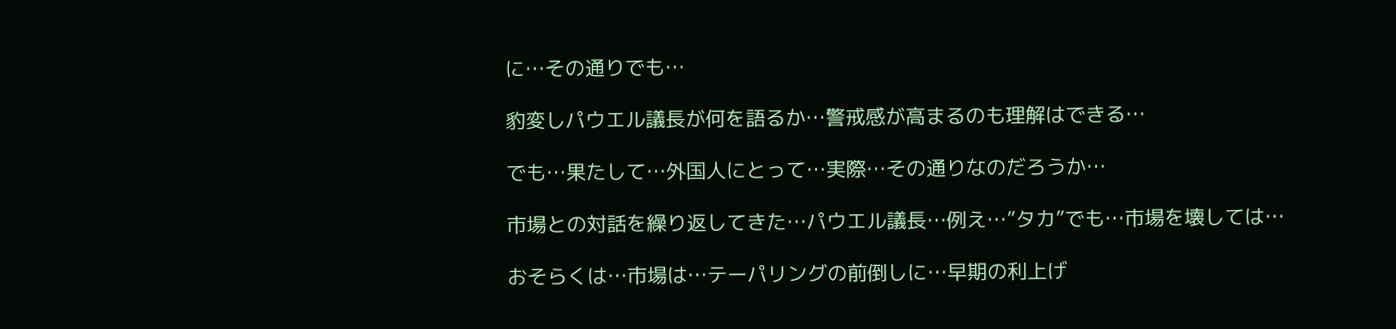に…その通りでも…

豹変しパウエル議長が何を語るか…警戒感が高まるのも理解はできる…

でも…果たして…外国人にとって…実際…その通りなのだろうか…

市場との対話を繰り返してきた…パウエル議長…例え…”タカ”でも…市場を壊しては…

おそらくは…市場は…テーパリングの前倒しに…早期の利上げ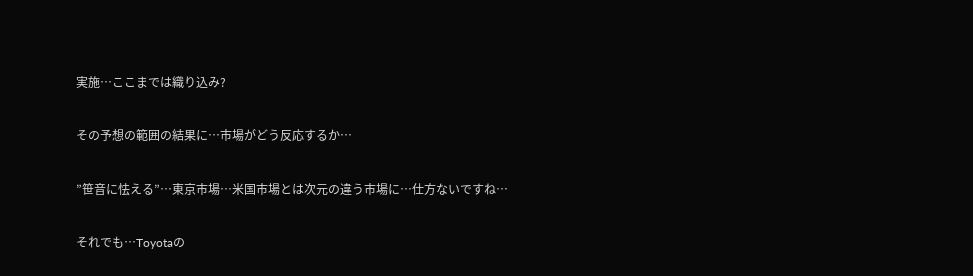実施…ここまでは織り込み?

その予想の範囲の結果に…市場がどう反応するか…

”笹音に怯える”…東京市場…米国市場とは次元の違う市場に…仕方ないですね…

それでも…Toyotaの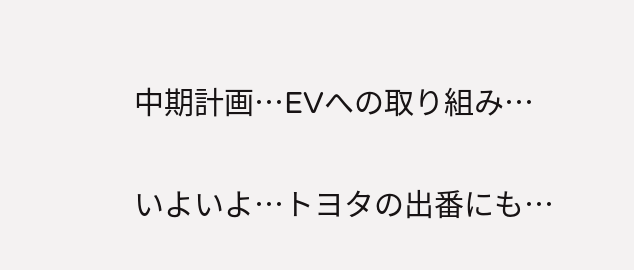中期計画…EVへの取り組み…

いよいよ…トヨタの出番にも…